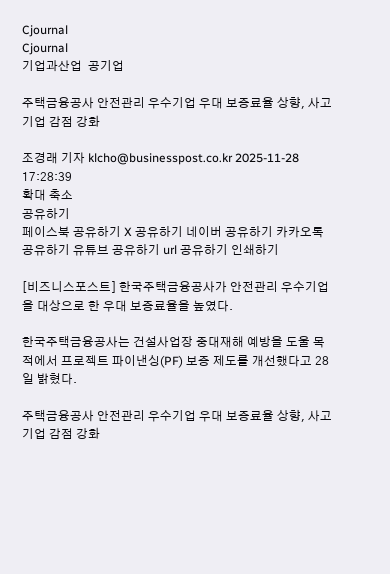Cjournal
Cjournal
기업과산업  공기업

주택금융공사 안전관리 우수기업 우대 보증료율 상향, 사고 기업 감점 강화

조경래 기자 klcho@businesspost.co.kr 2025-11-28 17:28:39
확대 축소
공유하기
페이스북 공유하기 X 공유하기 네이버 공유하기 카카오톡 공유하기 유튜브 공유하기 url 공유하기 인쇄하기

[비즈니스포스트] 한국주택금융공사가 안전관리 우수기업을 대상으로 한 우대 보증료율을 높였다.

한국주택금융공사는 건설사업장 중대재해 예방을 도울 목적에서 프로젝트 파이낸싱(PF) 보증 제도를 개선했다고 28일 밝혔다.

주택금융공사 안전관리 우수기업 우대 보증료율 상향, 사고 기업 감점 강화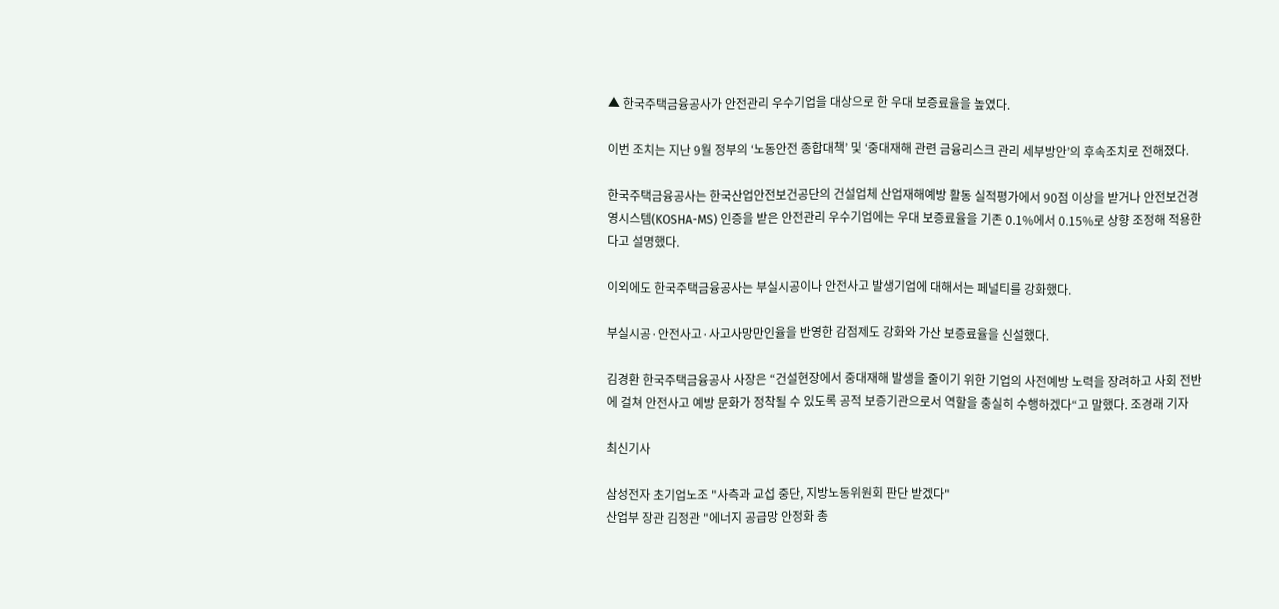▲ 한국주택금융공사가 안전관리 우수기업을 대상으로 한 우대 보증료율을 높였다.

이번 조치는 지난 9월 정부의 ‘노동안전 종합대책’ 및 ‘중대재해 관련 금융리스크 관리 세부방안’의 후속조치로 전해졌다.

한국주택금융공사는 한국산업안전보건공단의 건설업체 산업재해예방 활동 실적평가에서 90점 이상을 받거나 안전보건경영시스템(KOSHA-MS) 인증을 받은 안전관리 우수기업에는 우대 보증료율을 기존 0.1%에서 0.15%로 상향 조정해 적용한다고 설명했다.

이외에도 한국주택금융공사는 부실시공이나 안전사고 발생기업에 대해서는 페널티를 강화했다.

부실시공·안전사고·사고사망만인율을 반영한 감점제도 강화와 가산 보증료율을 신설했다.

김경환 한국주택금융공사 사장은 “건설현장에서 중대재해 발생을 줄이기 위한 기업의 사전예방 노력을 장려하고 사회 전반에 걸쳐 안전사고 예방 문화가 정착될 수 있도록 공적 보증기관으로서 역할을 충실히 수행하겠다“고 말했다. 조경래 기자

최신기사

삼성전자 초기업노조 "사측과 교섭 중단, 지방노동위원회 판단 받겠다"
산업부 장관 김정관 "에너지 공급망 안정화 총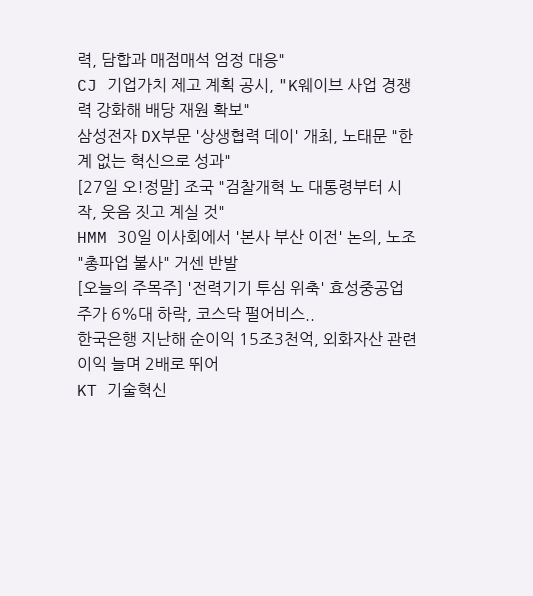력, 담합과 매점매석 엄정 대응"
CJ 기업가치 제고 계획 공시, "K웨이브 사업 경쟁력 강화해 배당 재원 확보"
삼성전자 DX부문 '상생협력 데이' 개최, 노태문 "한계 없는 혁신으로 성과"
[27일 오!정말] 조국 "검찰개혁 노 대통령부터 시작, 웃음 짓고 계실 것"
HMM 30일 이사회에서 '본사 부산 이전' 논의, 노조 "총파업 불사" 거센 반발
[오늘의 주목주] '전력기기 투심 위축' 효성중공업 주가 6%대 하락, 코스닥 펄어비스..
한국은행 지난해 순이익 15조3천억, 외화자산 관련 이익 늘며 2배로 뛰어
KT 기술혁신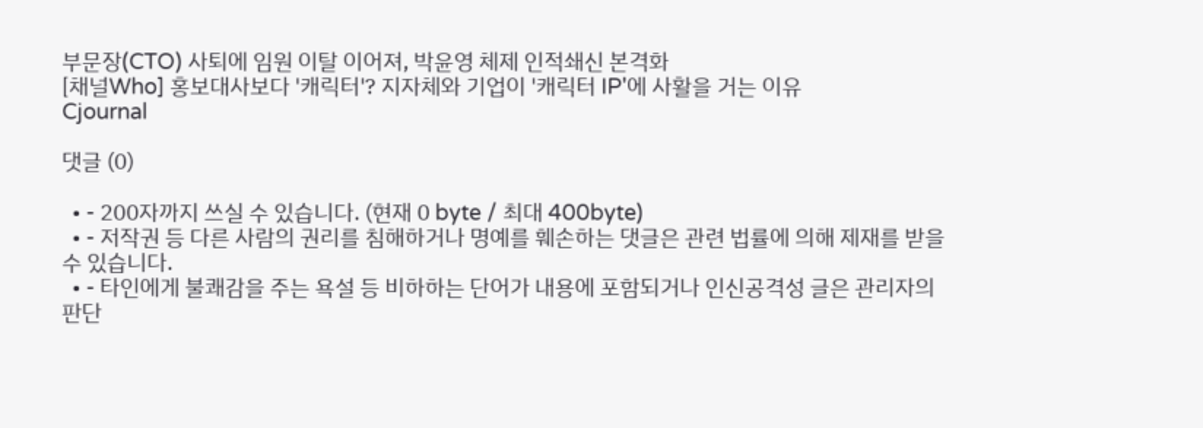부문장(CTO) 사퇴에 임원 이탈 이어져, 박윤영 체제 인적쇄신 본격화
[채널Who] 홍보대사보다 '캐릭터'? 지자체와 기업이 '캐릭터 IP'에 사활을 거는 이유
Cjournal

댓글 (0)

  • - 200자까지 쓰실 수 있습니다. (현재 0 byte / 최대 400byte)
  • - 저작권 등 다른 사람의 권리를 침해하거나 명예를 훼손하는 댓글은 관련 법률에 의해 제재를 받을 수 있습니다.
  • - 타인에게 불쾌감을 주는 욕설 등 비하하는 단어가 내용에 포함되거나 인신공격성 글은 관리자의 판단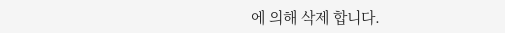에 의해 삭제 합니다.